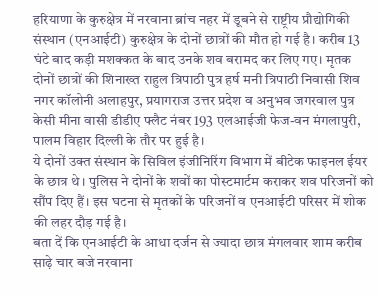हरियाणा के कुरुक्षेत्र में नरवाना ब्रांच नहर में डूबने से राष्ट्रीय प्रौद्योगिकी संस्थान (एनआईटी) कुरुक्षेत्र के दोनों छात्रों की मौत हो गई है। करीब 13 घंटे बाद कड़ी मशक्कत के बाद उनके शव बरामद कर लिए गए। मृतक दोनों छात्रों की शिनाख्त राहुल त्रिपाठी पुत्र हर्ष मनी त्रिपाठी निवासी शिव नगर कॉलोनी अलाहपुर, प्रयागराज उत्तर प्रदेश व अनुभव जगरवाल पुत्र केसी मीना वासी डीडीए फ्लैट नंबर 193 एलआईजी फेज-वन मंगलापुरी, पालम विहार दिल्ली के तौर पर हुई है।
ये दोनों उक्त संस्थान के सिविल इंजीनिरिंग विभाग में बीटेक फाइनल ईयर के छात्र थे। पुलिस ने दोनों के शवों का पोस्टमार्टम कराकर शव परिजनों को सौंप दिए हैं। इस घटना से मृतकों के परिजनों व एनआईटी परिसर में शोक की लहर दौड़ गई है।
बता दें कि एनआईटी के आधा दर्जन से ज्यादा छात्र मंगलवार शाम करीब साढ़े चार बजे नरवाना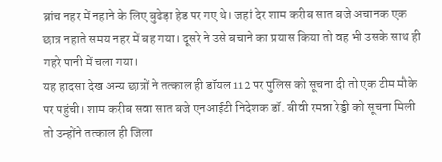ब्रांच नहर में नहाने के लिए बुढेड़ा हेड पर गए थे। जहां देर शाम करीब सात बजे अचानक एक छात्र नहाते समय नहर में बह गया। दूसरे ने उसे बचाने का प्रयास किया तो वह भी उसके साथ ही गहरे पानी में चला गया।
यह हादसा देख अन्य छात्रों ने तत्काल ही डॉयल 112 पर पुलिस को सूचना दी तो एक टीम मौके पर पहुंची। शाम करीब सवा सात बजे एनआईटी निदेशक डॉ. बीवी रमन्ना रेड्डी को सूचना मिली तो उन्होंने तत्काल ही जिला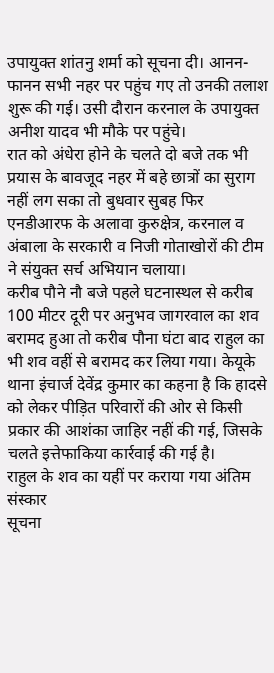उपायुक्त शांतनु शर्मा को सूचना दी। आनन-फानन सभी नहर पर पहुंच गए तो उनकी तलाश शुरू की गई। उसी दौरान करनाल के उपायुक्त अनीश यादव भी मौके पर पहुंचे।
रात को अंधेरा होने के चलते दो बजे तक भी प्रयास के बावजूद नहर में बहे छात्रों का सुराग नहीं लग सका तो बुधवार सुबह फिर एनडीआरफ के अलावा कुरुक्षेत्र, करनाल व अंबाला के सरकारी व निजी गोताखोरों की टीम ने संयुक्त सर्च अभियान चलाया।
करीब पौने नौ बजे पहले घटनास्थल से करीब 100 मीटर दूरी पर अनुभव जागरवाल का शव बरामद हुआ तो करीब पौना घंटा बाद राहुल का भी शव वहीं से बरामद कर लिया गया। केयूके थाना इंचार्ज देवेंद्र कुमार का कहना है कि हादसे को लेकर पीड़ित परिवारों की ओर से किसी प्रकार की आशंका जाहिर नहीं की गई, जिसके चलते इत्तेफाकिया कार्रवाई की गई है।
राहुल के शव का यहीं पर कराया गया अंतिम संस्कार
सूचना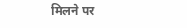मिलने पर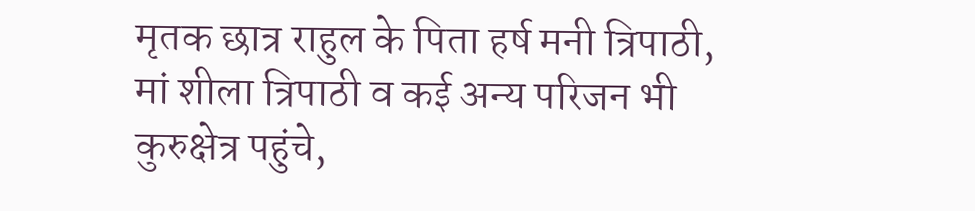मृतक छात्र राहुल के पिता हर्ष मनी त्रिपाठी, मां शीला त्रिपाठी व कई अन्य परिजन भी कुरुक्षेत्र पहुंचे,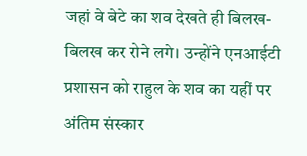जहां वे बेटे का शव देखते ही बिलख-बिलख कर रोने लगे। उन्होंने एनआईटी प्रशासन को राहुल के शव का यहीं पर अंतिम संस्कार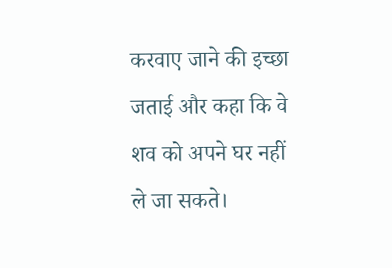करवाए जाने की इच्छा जताई और कहा कि वे शव को अपने घर नहीं ले जा सकते।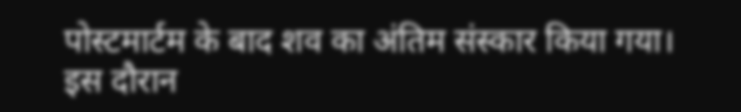पोस्टमार्टम के बाद शव का अंतिम संस्कार किया गया। इस दौरान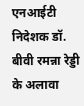एनआईटी निदेशक डॉ. बीवी रमन्ना रेड्डी के अलावा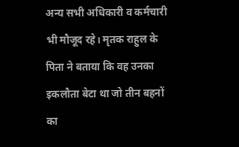अन्य सभी अधिकारी व कर्मचारी भी मौजूद रहे। मृतक राहुल के पिता ने बताया कि वह उनका इकलौता बेटा था जो तीन बहनों का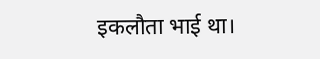इकलौता भाई था।